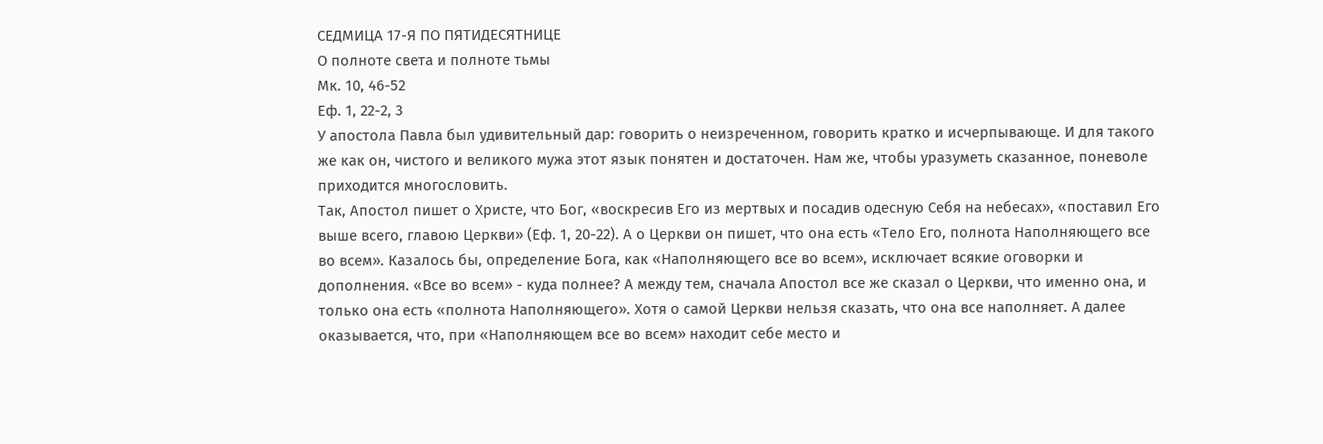СЕДМИЦА 17-Я ПО ПЯТИДЕСЯТНИЦЕ
О полноте света и полноте тьмы
Мк. 10, 46-52
Еф. 1, 22-2, 3
У апостола Павла был удивительный дар: говорить о неизреченном, говорить кратко и исчерпывающе. И для такого же как он, чистого и великого мужа этот язык понятен и достаточен. Нам же, чтобы уразуметь сказанное, поневоле приходится многословить.
Так, Апостол пишет о Христе, что Бог, «воскресив Его из мертвых и посадив одесную Себя на небесах», «поставил Его выше всего, главою Церкви» (Еф. 1, 20-22). А о Церкви он пишет, что она есть «Тело Его, полнота Наполняющего все во всем». Казалось бы, определение Бога, как «Наполняющего все во всем», исключает всякие оговорки и дополнения. «Все во всем» - куда полнее? А между тем, сначала Апостол все же сказал о Церкви, что именно она, и только она есть «полнота Наполняющего». Хотя о самой Церкви нельзя сказать, что она все наполняет. А далее оказывается, что, при «Наполняющем все во всем» находит себе место и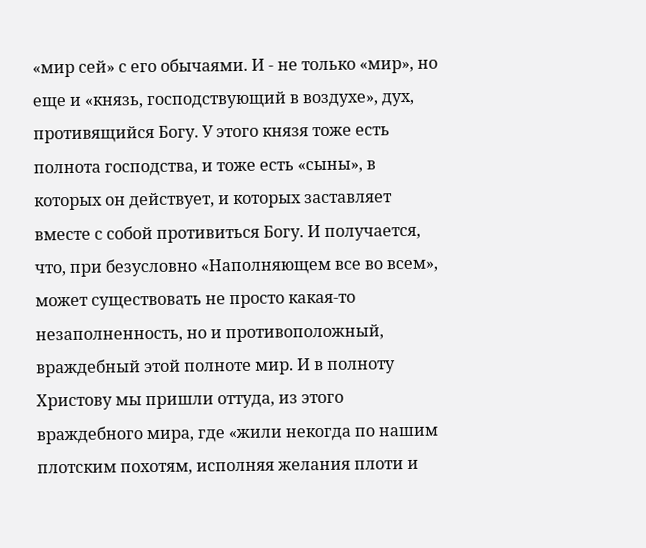«мир сей» с его обычаями. И - не только «мир», но еще и «князь, господствующий в воздухе», дух, противящийся Богу. У этого князя тоже есть полнота господства, и тоже есть «сыны», в которых он действует, и которых заставляет вместе с собой противиться Богу. И получается, что, при безусловно «Наполняющем все во всем», может существовать не просто какая-то незаполненность, но и противоположный, враждебный этой полноте мир. И в полноту Христову мы пришли оттуда, из этого враждебного мира, где «жили некогда по нашим плотским похотям, исполняя желания плоти и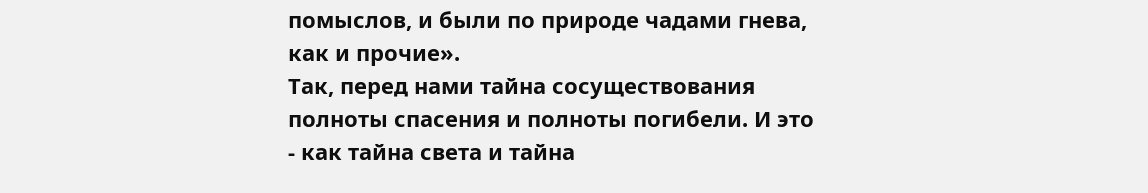помыслов, и были по природе чадами гнева, как и прочие».
Так, перед нами тайна сосуществования полноты спасения и полноты погибели. И это - как тайна света и тайна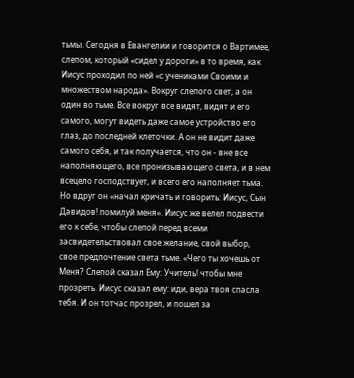тьмы. Сегодня в Евангелии и говорится о Вартимее, слепом, который «сидел у дороги» в то время, как Иисус проходил по ней «с учениками Своими и множеством народа». Вокруг слепого свет, а он один во тьме. Все вокруг все видят, видят и его самого, могут видеть даже самое устройство его глаз, до последней клеточки. А он не видит даже самого себя, и так получается, что он - вне все наполняющего, все пронизывающего света, и в нем всецело господствует, и всего его наполняет тьма.
Но вдруг он «начал кричать и говорить: Иисус, Сын Давидов! помилуй меня». Иисус же велел подвести его к себе, чтобы слепой перед всеми засвидетельствовал свое желание, свой выбор, свое предпочтение света тьме. «Чего ты хочешь от Меня? Слепой сказал Ему: Учитель! чтобы мне прозреть. Иисус сказал ему: иди, вера твоя спасла тебя. И он тотчас прозрел, и пошел за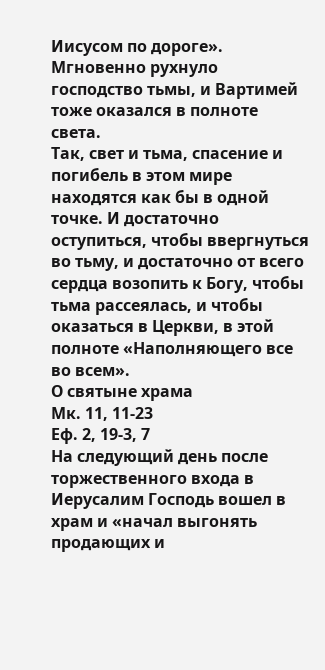Иисусом по дороге». Мгновенно рухнуло господство тьмы, и Вартимей тоже оказался в полноте света.
Так, свет и тьма, спасение и погибель в этом мире находятся как бы в одной точке. И достаточно оступиться, чтобы ввергнуться во тьму, и достаточно от всего сердца возопить к Богу, чтобы тьма рассеялась, и чтобы оказаться в Церкви, в этой полноте «Наполняющего все во всем».
О святыне храма
Мк. 11, 11-23
Еф. 2, 19-3, 7
На следующий день после торжественного входа в Иерусалим Господь вошел в храм и «начал выгонять продающих и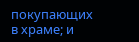покупающих в храме; и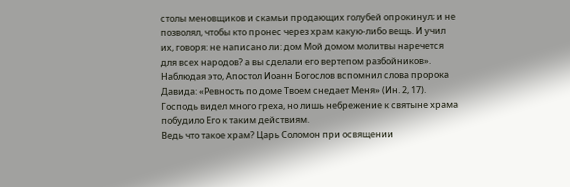столы меновщиков и скамьи продающих голубей опрокинул; и не позволял, чтобы кто пронес через храм какую-либо вещь. И учил их, говоря: не написано ли: дом Мой домом молитвы наречется для всех народов? а вы сделали его вертепом разбойников». Наблюдая это, Апостол Иоанн Богослов вспомнил слова пророка Давида: «Ревность по доме Твоем снедает Меня» (Ин. 2, 17). Господь видел много греха, но лишь небрежение к святыне храма побудило Его к таким действиям.
Ведь что такое храм? Царь Соломон при освящении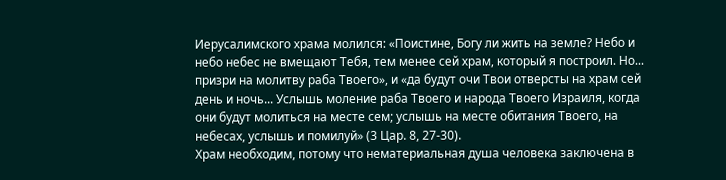Иерусалимского храма молился: «Поистине, Богу ли жить на земле? Небо и небо небес не вмещают Тебя, тем менее сей храм, который я построил. Но... призри на молитву раба Твоего», и «да будут очи Твои отверсты на храм сей день и ночь... Услышь моление раба Твоего и народа Твоего Израиля, когда они будут молиться на месте сем; услышь на месте обитания Твоего, на небесах, услышь и помилуй» (3 Цар. 8, 27-30).
Храм необходим, потому что нематериальная душа человека заключена в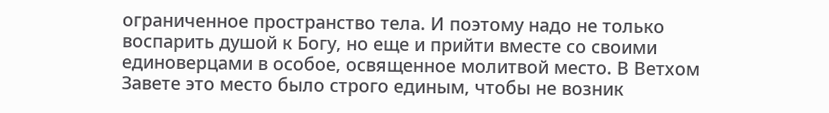ограниченное пространство тела. И поэтому надо не только воспарить душой к Богу, но еще и прийти вместе со своими единоверцами в особое, освященное молитвой место. В Ветхом Завете это место было строго единым, чтобы не возник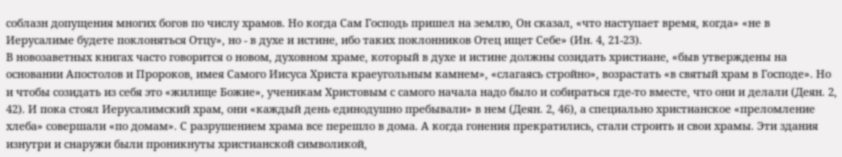соблазн допущения многих богов по числу храмов. Но когда Сам Господь пришел на землю, Он сказал, «что наступает время, когда» «не в Иерусалиме будете поклоняться Отцу», но - в духе и истине, ибо таких поклонников Отец ищет Себе» (Ин. 4, 21-23).
В новозаветных книгах часто говорится о новом, духовном храме, который в духе и истине должны созидать христиане, «быв утверждены на основании Апостолов и Пророков, имея Самого Иисуса Христа краеугольным камнем», «слагаясь стройно», возрастать «в святый храм в Господе». Но и чтобы созидать из себя это «жилище Божие», ученикам Христовым с самого начала надо было и собираться где-то вместе, что они и делали (Деян. 2, 42). И пока стоял Иерусалимский храм, они «каждый день единодушно пребывали» в нем (Деян. 2, 46), а специально христианское «преломление хлеба» совершали «по домам». С разрушением храма все перешло в дома. А когда гонения прекратились, стали строить и свои храмы. Эти здания изнутри и снаружи были проникнуты христианской символикой,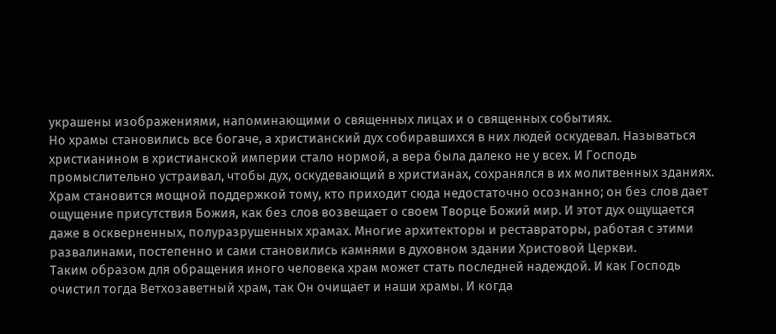украшены изображениями, напоминающими о священных лицах и о священных событиях.
Но храмы становились все богаче, а христианский дух собиравшихся в них людей оскудевал. Называться христианином в христианской империи стало нормой, а вера была далеко не у всех. И Господь промыслительно устраивал, чтобы дух, оскудевающий в христианах, сохранялся в их молитвенных зданиях. Храм становится мощной поддержкой тому, кто приходит сюда недостаточно осознанно; он без слов дает ощущение присутствия Божия, как без слов возвещает о своем Творце Божий мир. И этот дух ощущается даже в оскверненных, полуразрушенных храмах. Многие архитекторы и реставраторы, работая с этими развалинами, постепенно и сами становились камнями в духовном здании Христовой Церкви.
Таким образом для обращения иного человека храм может стать последней надеждой. И как Господь очистил тогда Ветхозаветный храм, так Он очищает и наши храмы. И когда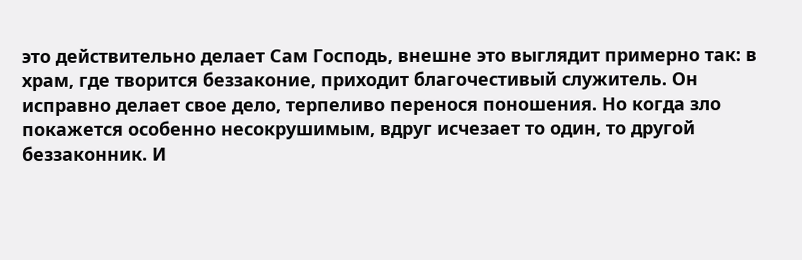это действительно делает Сам Господь, внешне это выглядит примерно так: в храм, где творится беззаконие, приходит благочестивый служитель. Он исправно делает свое дело, терпеливо перенося поношения. Но когда зло покажется особенно несокрушимым, вдруг исчезает то один, то другой беззаконник. И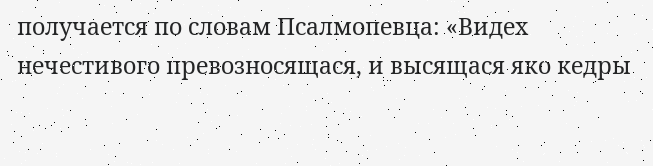получается по словам Псалмопевца: «Видех нечестивого превозносящася, и высящася яко кедры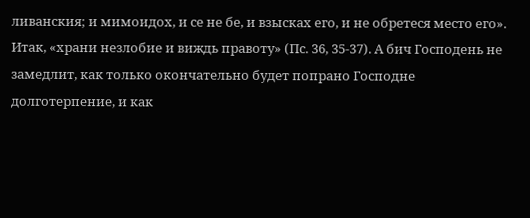ливанския; и мимоидох, и се не бе, и взысках его, и не обретеся место его». Итак, «храни незлобие и виждь правоту» (Пс. 36, 35-37). А бич Господень не замедлит, как только окончательно будет попрано Господне долготерпение, и как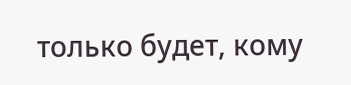только будет, кому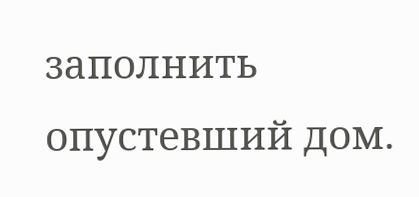заполнить опустевший дом.